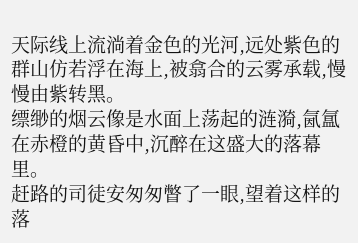天际线上流淌着金色的光河,远处紫色的群山仿若浮在海上,被翕合的云雾承载,慢慢由紫转黑。
缥缈的烟云像是水面上荡起的涟漪,氤氲在赤橙的黄昏中,沉醉在这盛大的落幕里。
赶路的司徒安匆匆瞥了一眼,望着这样的落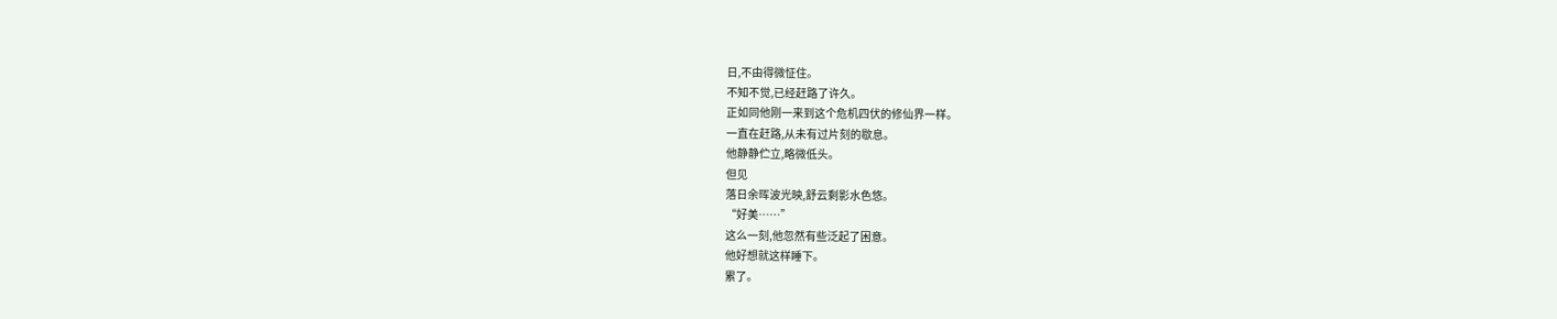日,不由得微怔住。
不知不觉,已经赶路了许久。
正如同他刚一来到这个危机四伏的修仙界一样。
一直在赶路,从未有过片刻的歇息。
他静静伫立,略微低头。
但见
落日余晖波光映,舒云剩影水色悠。
“好美……”
这么一刻,他忽然有些泛起了困意。
他好想就这样睡下。
累了。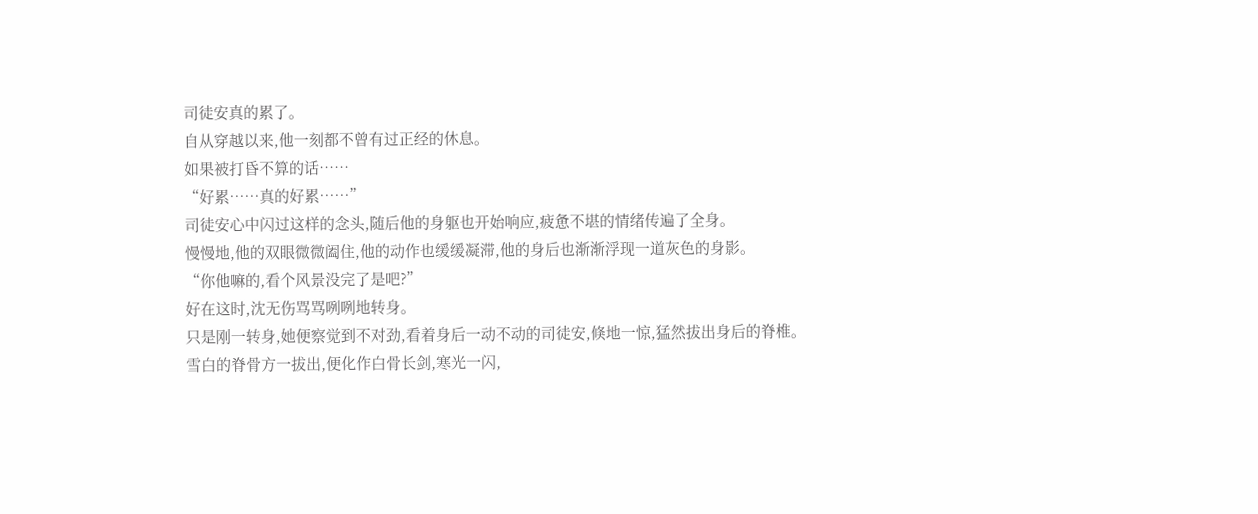司徒安真的累了。
自从穿越以来,他一刻都不曾有过正经的休息。
如果被打昏不算的话……
“好累……真的好累……”
司徒安心中闪过这样的念头,随后他的身躯也开始响应,疲惫不堪的情绪传遍了全身。
慢慢地,他的双眼微微阖住,他的动作也缓缓凝滞,他的身后也渐渐浮现一道灰色的身影。
“你他嘛的,看个风景没完了是吧?”
好在这时,沈无伤骂骂咧咧地转身。
只是刚一转身,她便察觉到不对劲,看着身后一动不动的司徒安,倏地一惊,猛然拔出身后的脊椎。
雪白的脊骨方一拔出,便化作白骨长剑,寒光一闪,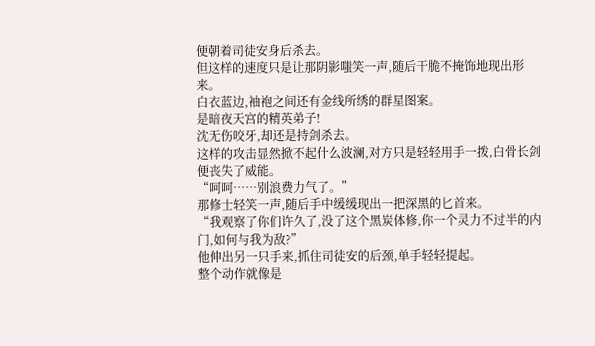便朝着司徒安身后杀去。
但这样的速度只是让那阴影嗤笑一声,随后干脆不掩饰地现出形来。
白衣蓝边,袖袍之间还有金线所绣的群星图案。
是暗夜天宫的精英弟子!
沈无伤咬牙,却还是持剑杀去。
这样的攻击显然掀不起什么波澜,对方只是轻轻用手一拨,白骨长剑便丧失了威能。
“呵呵……别浪费力气了。”
那修士轻笑一声,随后手中缓缓现出一把深黑的匕首来。
“我观察了你们许久了,没了这个黑炭体修,你一个灵力不过半的内门,如何与我为敌?”
他伸出另一只手来,抓住司徒安的后颈,单手轻轻提起。
整个动作就像是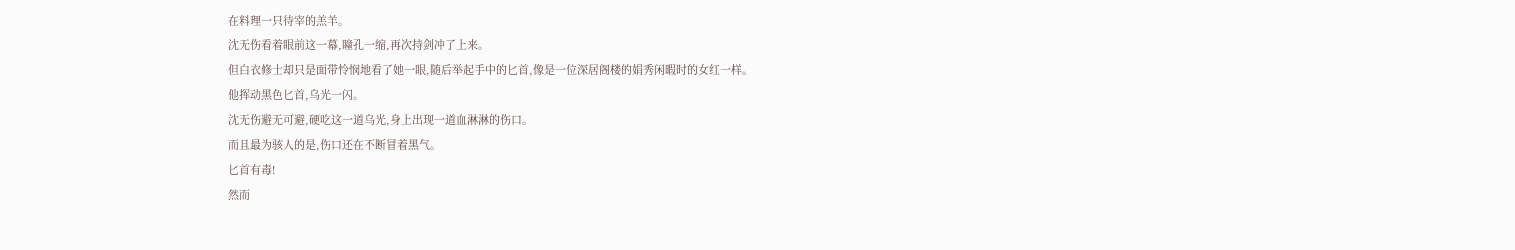在料理一只待宰的羔羊。
沈无伤看着眼前这一幕,瞳孔一缩,再次持剑冲了上来。
但白衣修士却只是面带怜悯地看了她一眼,随后举起手中的匕首,像是一位深居阁楼的娟秀闲暇时的女红一样。
他挥动黑色匕首,乌光一闪。
沈无伤避无可避,硬吃这一道乌光,身上出现一道血淋淋的伤口。
而且最为骇人的是,伤口还在不断冒着黑气。
匕首有毒!
然而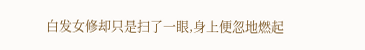白发女修却只是扫了一眼,身上便忽地燃起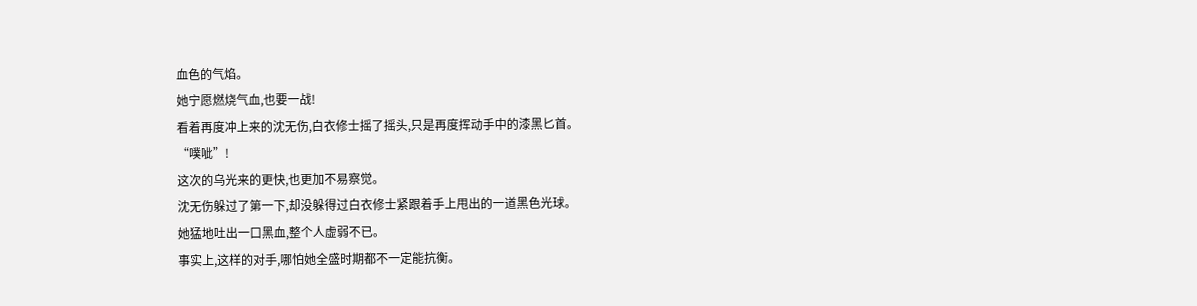血色的气焰。
她宁愿燃烧气血,也要一战!
看着再度冲上来的沈无伤,白衣修士摇了摇头,只是再度挥动手中的漆黑匕首。
“噗呲”!
这次的乌光来的更快,也更加不易察觉。
沈无伤躲过了第一下,却没躲得过白衣修士紧跟着手上甩出的一道黑色光球。
她猛地吐出一口黑血,整个人虚弱不已。
事实上,这样的对手,哪怕她全盛时期都不一定能抗衡。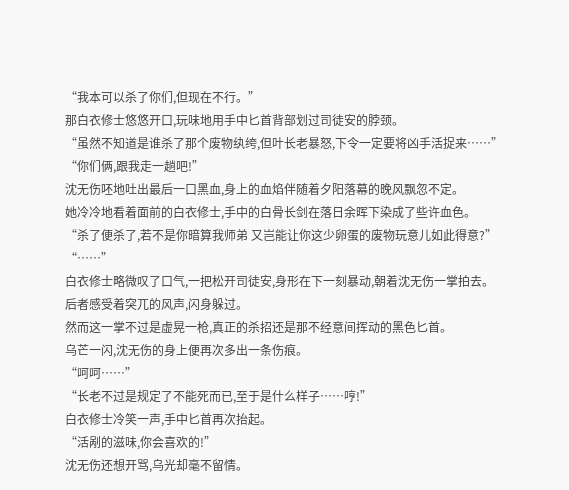“我本可以杀了你们,但现在不行。”
那白衣修士悠悠开口,玩味地用手中匕首背部划过司徒安的脖颈。
“虽然不知道是谁杀了那个废物纨绔,但叶长老暴怒,下令一定要将凶手活捉来……”
“你们俩,跟我走一趟吧!”
沈无伤呸地吐出最后一口黑血,身上的血焰伴随着夕阳落幕的晚风飘忽不定。
她冷冷地看着面前的白衣修士,手中的白骨长剑在落日余晖下染成了些许血色。
“杀了便杀了,若不是你暗算我师弟 又岂能让你这少卵蛋的废物玩意儿如此得意?”
“……”
白衣修士略微叹了口气,一把松开司徒安,身形在下一刻暴动,朝着沈无伤一掌拍去。
后者感受着突兀的风声,闪身躲过。
然而这一掌不过是虚晃一枪,真正的杀招还是那不经意间挥动的黑色匕首。
乌芒一闪,沈无伤的身上便再次多出一条伤痕。
“呵呵……”
“长老不过是规定了不能死而已,至于是什么样子……哼!”
白衣修士冷笑一声,手中匕首再次抬起。
“活剐的滋味,你会喜欢的!”
沈无伤还想开骂,乌光却毫不留情。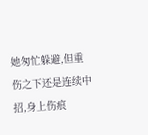她匆忙躲避,但重伤之下还是连续中招,身上伤痕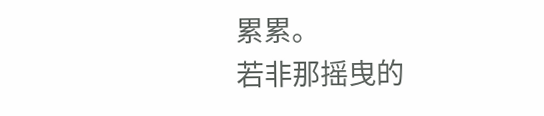累累。
若非那摇曳的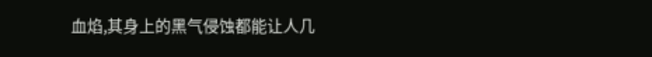血焰,其身上的黑气侵蚀都能让人几